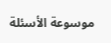موسوعة الأسئلة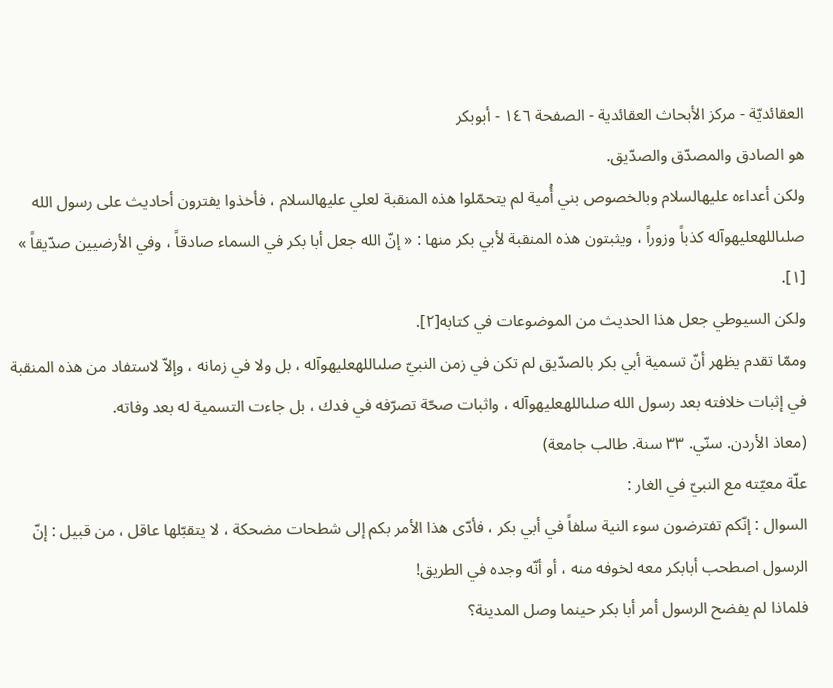العقائديّة - مركز الأبحاث العقائدية - الصفحة ١٤٦ - أبوبكر
هو الصادق والمصدّق والصدّيق.
ولكن أعداءه عليهالسلام وبالخصوص بني أُمية لم يتحمّلوا هذه المنقبة لعلي عليهالسلام ، فأخذوا يفترون أحاديث على رسول الله صلىاللهعليهوآله كذباً وزوراً ، ويثبتون هذه المنقبة لأبي بكر منها : « إنّ الله جعل أبا بكر في السماء صادقاً ، وفي الأرضيين صدّيقاً » [١].
ولكن السيوطي جعل هذا الحديث من الموضوعات في كتابه[٢].
وممّا تقدم يظهر أنّ تسمية أبي بكر بالصدّيق لم تكن في زمن النبيّ صلىاللهعليهوآله ، بل ولا في زمانه ، وإلاّ لاستفاد من هذه المنقبة في إثبات خلافته بعد رسول الله صلىاللهعليهوآله ، واثبات صحّة تصرّفه في فدك ، بل جاءت التسمية له بعد وفاته.
(معاذ الأردن. سنّي. ٣٣ سنة. طالب جامعة)
علّة معيّته مع النبيّ في الغار :
السوال : إنّكم تفترضون سوء النية سلفاً في أبي بكر ، فأدّى هذا الأمر بكم إلى شطحات مضحكة ، لا يتقبّلها عاقل ، من قبيل : إنّ الرسول اصطحب أبابكر معه لخوفه منه ، أو أنّه وجده في الطريق!
فلماذا لم يفضح الرسول أمر أبا بكر حينما وصل المدينة؟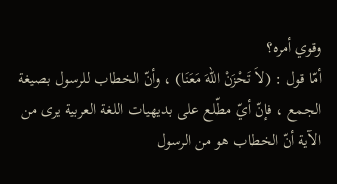وقوي أمره؟
أمّا قول : (لاَ تَحْزَنْ اللهَ مَعَنَا) ، وأنّ الخطاب للرسول بصيغة الجمع ، فإنّ أيّ مطّلع على بديهيات اللغة العربية يرى من الآية أنّ الخطاب هو من الرسول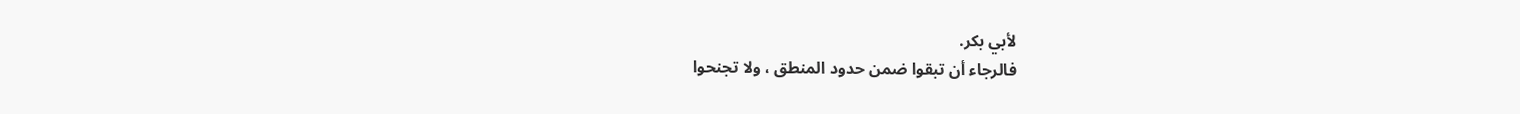لأبي بكر.
فالرجاء أن تبقوا ضمن حدود المنطق ، ولا تجنحوا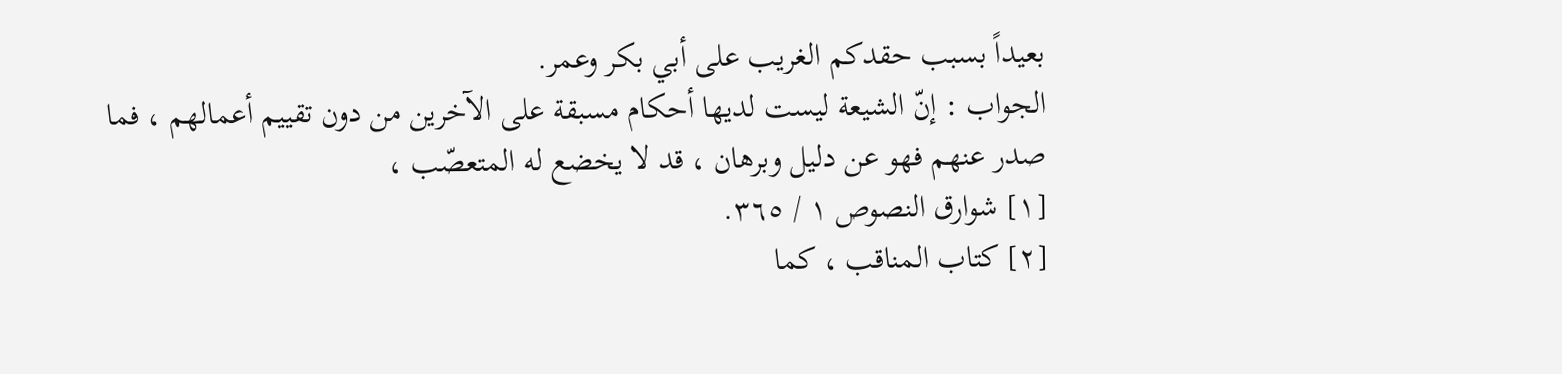بعيداً بسبب حقدكم الغريب على أبي بكر وعمر.
الجواب : إنّ الشيعة ليست لديها أحكام مسبقة على الآخرين من دون تقييم أعمالهم ، فما صدر عنهم فهو عن دليل وبرهان ، قد لا يخضع له المتعصّب ،
[١] شوارق النصوص ١ / ٣٦٥.
[٢] كتاب المناقب ، كما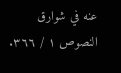عنه في شوارق النصوص ١ / ٣٦٦.